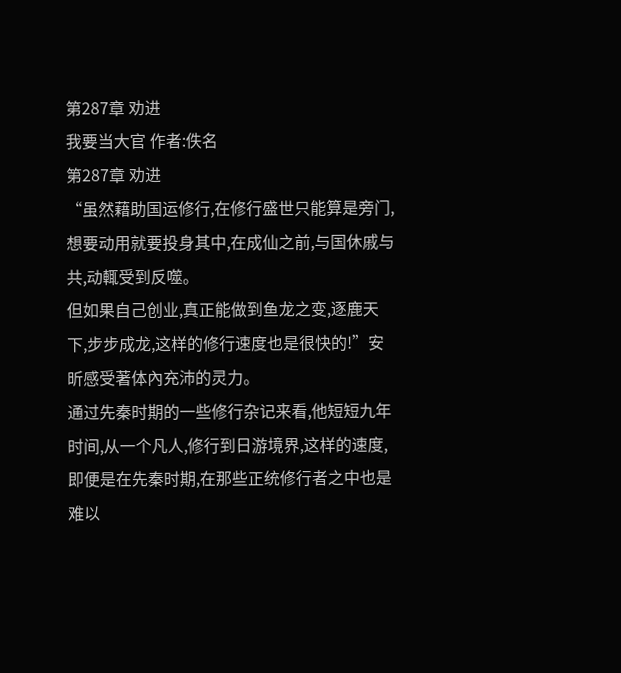第287章 劝进
我要当大官 作者:佚名
第287章 劝进
“虽然藉助国运修行,在修行盛世只能算是旁门,想要动用就要投身其中,在成仙之前,与国休戚与共,动輒受到反噬。
但如果自己创业,真正能做到鱼龙之变,逐鹿天下,步步成龙,这样的修行速度也是很快的!”安昕感受著体內充沛的灵力。
通过先秦时期的一些修行杂记来看,他短短九年时间,从一个凡人,修行到日游境界,这样的速度,即便是在先秦时期,在那些正统修行者之中也是难以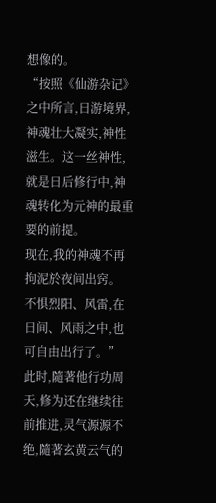想像的。
“按照《仙游杂记》之中所言,日游境界,神魂壮大凝实,神性滋生。这一丝神性,就是日后修行中,神魂转化为元神的最重要的前提。
现在,我的神魂不再拘泥於夜间出窍。
不惧烈阳、风雷,在日间、风雨之中,也可自由出行了。”
此时,隨著他行功周天,修为还在继续往前推进,灵气源源不绝,隨著玄黄云气的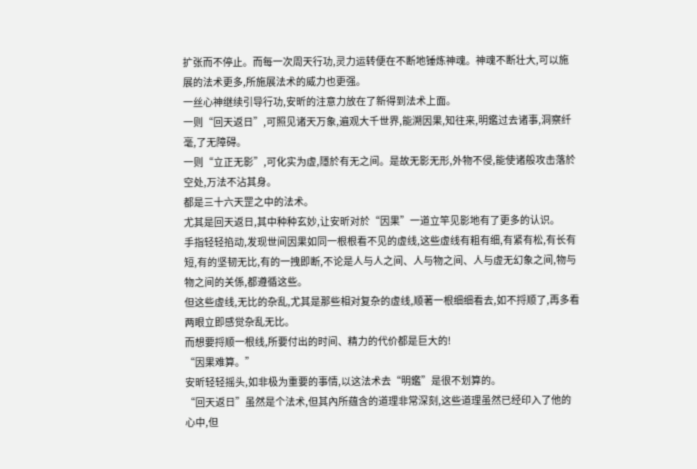扩张而不停止。而每一次周天行功,灵力运转便在不断地锤炼神魂。神魂不断壮大,可以施展的法术更多,所施展法术的威力也更强。
一丝心神继续引导行功,安昕的注意力放在了新得到法术上面。
一则“回天返日”,可照见诸天万象,遍观大千世界,能溯因果,知往来,明鑑过去诸事,洞察纤毫,了无障碍。
一则“立正无影”,可化实为虚,隱於有无之间。是故无影无形,外物不侵,能使诸般攻击落於空处,万法不沾其身。
都是三十六天罡之中的法术。
尤其是回天返日,其中种种玄妙,让安昕对於“因果”一道立竿见影地有了更多的认识。
手指轻轻掐动,发现世间因果如同一根根看不见的虚线,这些虚线有粗有细,有紧有松,有长有短,有的坚韧无比,有的一拽即断,不论是人与人之间、人与物之间、人与虚无幻象之间,物与物之间的关係,都遵循这些。
但这些虚线,无比的杂乱,尤其是那些相对复杂的虚线,顺著一根细细看去,如不捋顺了,再多看两眼立即感觉杂乱无比。
而想要捋顺一根线,所要付出的时间、精力的代价都是巨大的!
“因果难算。”
安昕轻轻摇头,如非极为重要的事情,以这法术去“明鑑”是很不划算的。
“回天返日”虽然是个法术,但其內所蕴含的道理非常深刻,这些道理虽然已经印入了他的心中,但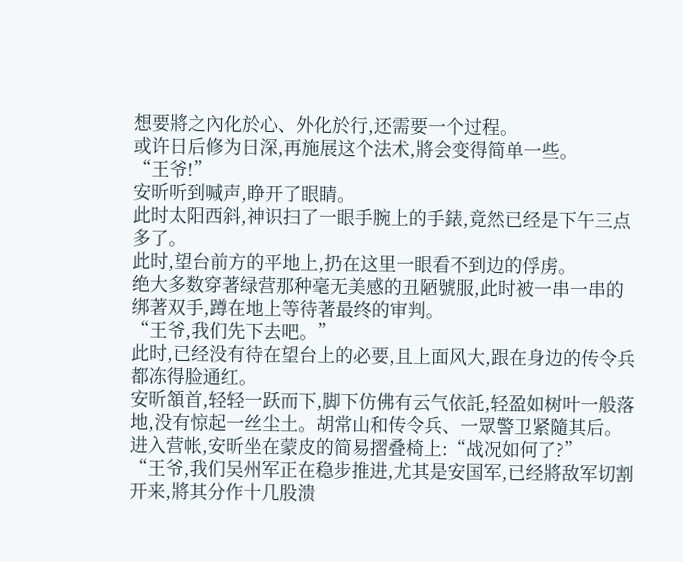想要將之內化於心、外化於行,还需要一个过程。
或许日后修为日深,再施展这个法术,將会变得简单一些。
“王爷!”
安昕听到喊声,睁开了眼睛。
此时太阳西斜,神识扫了一眼手腕上的手錶,竟然已经是下午三点多了。
此时,望台前方的平地上,扔在这里一眼看不到边的俘虏。
绝大多数穿著绿营那种毫无美感的丑陋號服,此时被一串一串的绑著双手,蹲在地上等待著最终的审判。
“王爷,我们先下去吧。”
此时,已经没有待在望台上的必要,且上面风大,跟在身边的传令兵都冻得脸通红。
安昕頷首,轻轻一跃而下,脚下仿佛有云气依託,轻盈如树叶一般落地,没有惊起一丝尘土。胡常山和传令兵、一眾警卫紧隨其后。
进入营帐,安昕坐在蒙皮的简易摺叠椅上:“战况如何了?”
“王爷,我们吴州军正在稳步推进,尤其是安国军,已经將敌军切割开来,將其分作十几股溃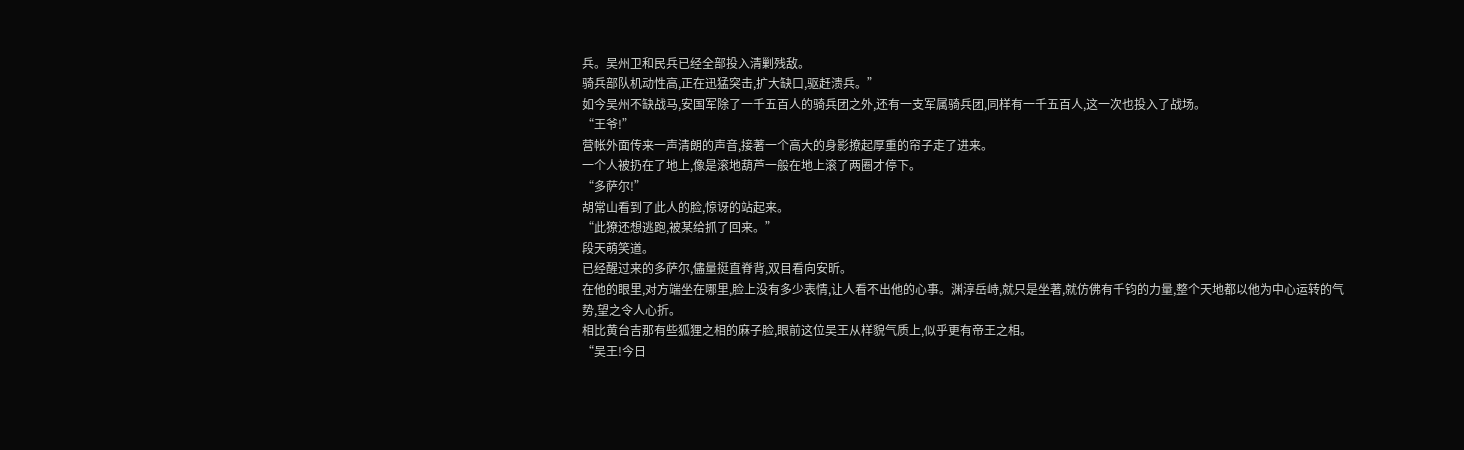兵。吴州卫和民兵已经全部投入清剿残敌。
骑兵部队机动性高,正在迅猛突击,扩大缺口,驱赶溃兵。”
如今吴州不缺战马,安国军除了一千五百人的骑兵团之外,还有一支军属骑兵团,同样有一千五百人,这一次也投入了战场。
“王爷!”
营帐外面传来一声清朗的声音,接著一个高大的身影撩起厚重的帘子走了进来。
一个人被扔在了地上,像是滚地葫芦一般在地上滚了两圈才停下。
“多萨尔!”
胡常山看到了此人的脸,惊讶的站起来。
“此獠还想逃跑,被某给抓了回来。”
段天萌笑道。
已经醒过来的多萨尔,儘量挺直脊背,双目看向安昕。
在他的眼里,对方端坐在哪里,脸上没有多少表情,让人看不出他的心事。渊淳岳峙,就只是坐著,就仿佛有千钧的力量,整个天地都以他为中心运转的气势,望之令人心折。
相比黄台吉那有些狐狸之相的麻子脸,眼前这位吴王从样貌气质上,似乎更有帝王之相。
“吴王!今日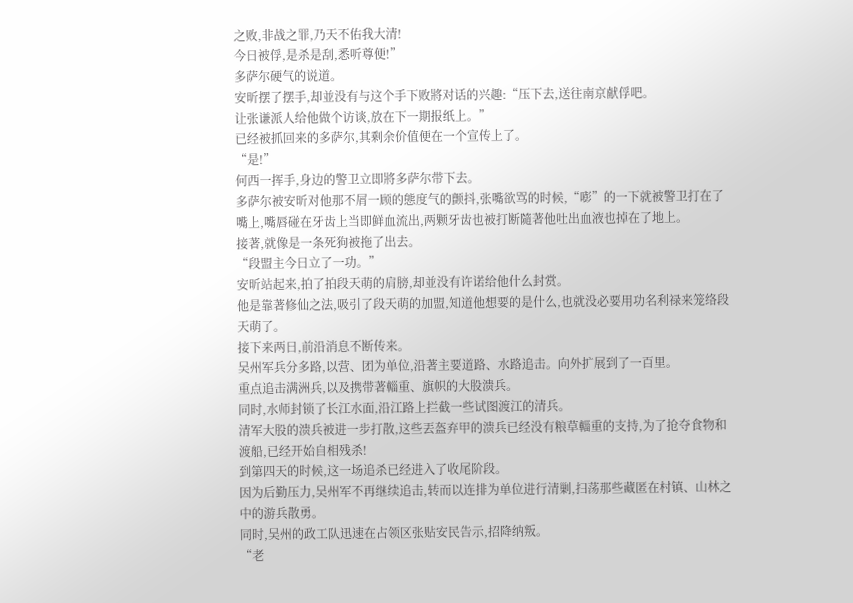之败,非战之罪,乃天不佑我大清!
今日被俘,是杀是刮,悉听尊便!”
多萨尔硬气的说道。
安昕摆了摆手,却並没有与这个手下败將对话的兴趣:“压下去,送往南京献俘吧。
让张谦派人给他做个访谈,放在下一期报纸上。”
已经被抓回来的多萨尔,其剩余价值便在一个宣传上了。
“是!”
何西一挥手,身边的警卫立即將多萨尔带下去。
多萨尔被安昕对他那不屑一顾的態度气的颤抖,张嘴欲骂的时候,“嘭”的一下就被警卫打在了嘴上,嘴唇碰在牙齿上当即鲜血流出,两颗牙齿也被打断隨著他吐出血液也掉在了地上。
接著,就像是一条死狗被拖了出去。
“段盟主今日立了一功。”
安昕站起来,拍了拍段天萌的肩膀,却並没有许诺给他什么封赏。
他是靠著修仙之法,吸引了段天萌的加盟,知道他想要的是什么,也就没必要用功名利禄来笼络段天萌了。
接下来两日,前沿消息不断传来。
吴州军兵分多路,以营、团为单位,沿著主要道路、水路追击。向外扩展到了一百里。
重点追击满洲兵,以及携带著輜重、旗帜的大股溃兵。
同时,水师封锁了长江水面,沿江路上拦截一些试图渡江的清兵。
清军大股的溃兵被进一步打散,这些丟盔弃甲的溃兵已经没有粮草輜重的支持,为了抢夺食物和渡船,已经开始自相残杀!
到第四天的时候,这一场追杀已经进入了收尾阶段。
因为后勤压力,吴州军不再继续追击,转而以连排为单位进行清剿,扫荡那些藏匿在村镇、山林之中的游兵散勇。
同时,吴州的政工队迅速在占领区张贴安民告示,招降纳叛。
“老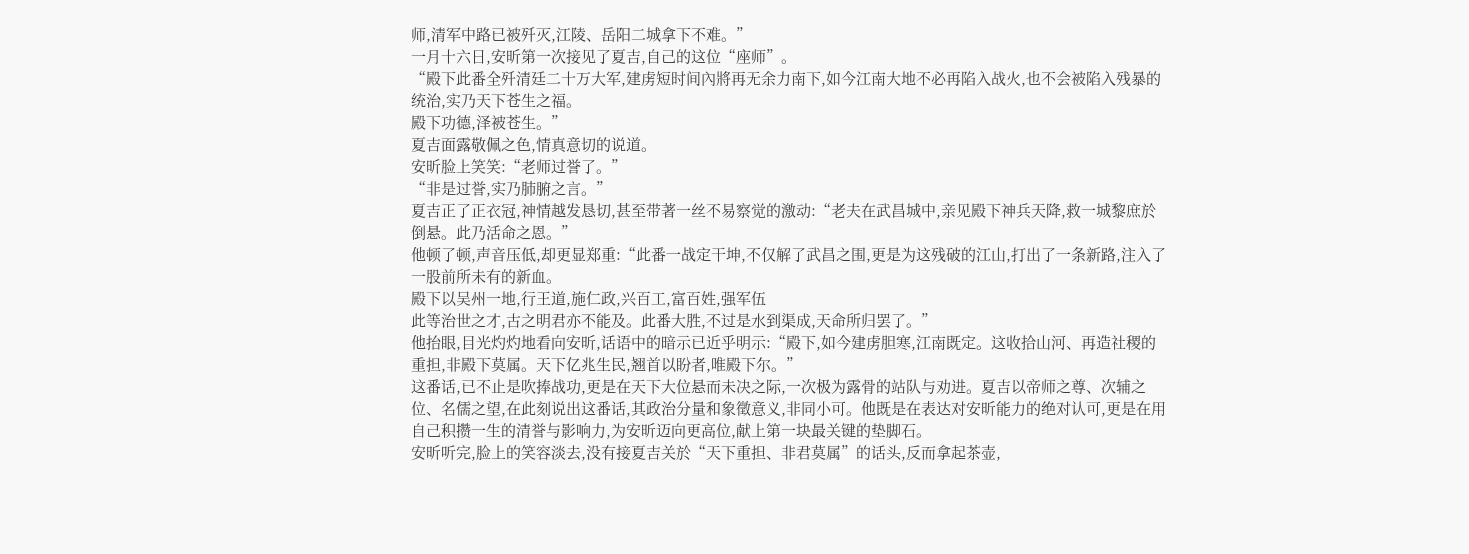师,清军中路已被歼灭,江陵、岳阳二城拿下不难。”
一月十六日,安昕第一次接见了夏吉,自己的这位“座师”。
“殿下此番全歼清廷二十万大军,建虏短时间內將再无余力南下,如今江南大地不必再陷入战火,也不会被陷入残暴的统治,实乃天下苍生之福。
殿下功德,泽被苍生。”
夏吉面露敬佩之色,情真意切的说道。
安昕脸上笑笑:“老师过誉了。”
“非是过誉,实乃肺腑之言。”
夏吉正了正衣冠,神情越发恳切,甚至带著一丝不易察觉的激动:“老夫在武昌城中,亲见殿下神兵天降,救一城黎庶於倒悬。此乃活命之恩。”
他顿了顿,声音压低,却更显郑重:“此番一战定干坤,不仅解了武昌之围,更是为这残破的江山,打出了一条新路,注入了一股前所未有的新血。
殿下以吴州一地,行王道,施仁政,兴百工,富百姓,强军伍
此等治世之才,古之明君亦不能及。此番大胜,不过是水到渠成,天命所归罢了。”
他抬眼,目光灼灼地看向安昕,话语中的暗示已近乎明示:“殿下,如今建虏胆寒,江南既定。这收拾山河、再造社稷的重担,非殿下莫属。天下亿兆生民,翘首以盼者,唯殿下尔。”
这番话,已不止是吹捧战功,更是在天下大位悬而未决之际,一次极为露骨的站队与劝进。夏吉以帝师之尊、次辅之位、名儒之望,在此刻说出这番话,其政治分量和象徵意义,非同小可。他既是在表达对安昕能力的绝对认可,更是在用自己积攒一生的清誉与影响力,为安昕迈向更高位,献上第一块最关键的垫脚石。
安昕听完,脸上的笑容淡去,没有接夏吉关於“天下重担、非君莫属”的话头,反而拿起茶壶,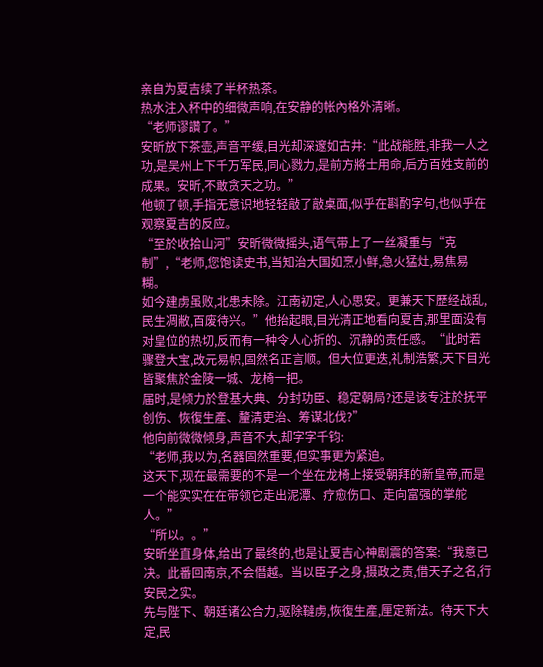亲自为夏吉续了半杯热茶。
热水注入杯中的细微声响,在安静的帐內格外清晰。
“老师谬讚了。”
安昕放下茶壶,声音平缓,目光却深邃如古井:“此战能胜,非我一人之功,是吴州上下千万军民,同心戮力,是前方將士用命,后方百姓支前的成果。安昕,不敢贪天之功。”
他顿了顿,手指无意识地轻轻敲了敲桌面,似乎在斟酌字句,也似乎在观察夏吉的反应。
“至於收拾山河”安昕微微摇头,语气带上了一丝凝重与“克制”,“老师,您饱读史书,当知治大国如烹小鲜,急火猛灶,易焦易糊。
如今建虏虽败,北患未除。江南初定,人心思安。更兼天下歷经战乱,民生凋敝,百废待兴。”他抬起眼,目光清正地看向夏吉,那里面没有对皇位的热切,反而有一种令人心折的、沉静的责任感。“此时若骤登大宝,改元易帜,固然名正言顺。但大位更迭,礼制浩繁,天下目光皆聚焦於金陵一城、龙椅一把。
届时,是倾力於登基大典、分封功臣、稳定朝局?还是该专注於抚平创伤、恢復生產、釐清吏治、筹谋北伐?”
他向前微微倾身,声音不大,却字字千钧:
“老师,我以为,名器固然重要,但实事更为紧迫。
这天下,现在最需要的不是一个坐在龙椅上接受朝拜的新皇帝,而是一个能实实在在带领它走出泥潭、疗愈伤口、走向富强的掌舵人。”
“所以。。”
安昕坐直身体,给出了最终的,也是让夏吉心神剧震的答案:“我意已决。此番回南京,不会僭越。当以臣子之身,摄政之责,借天子之名,行安民之实。
先与陛下、朝廷诸公合力,驱除韃虏,恢復生產,厘定新法。待天下大定,民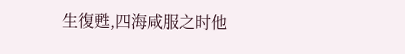生復甦,四海咸服之时他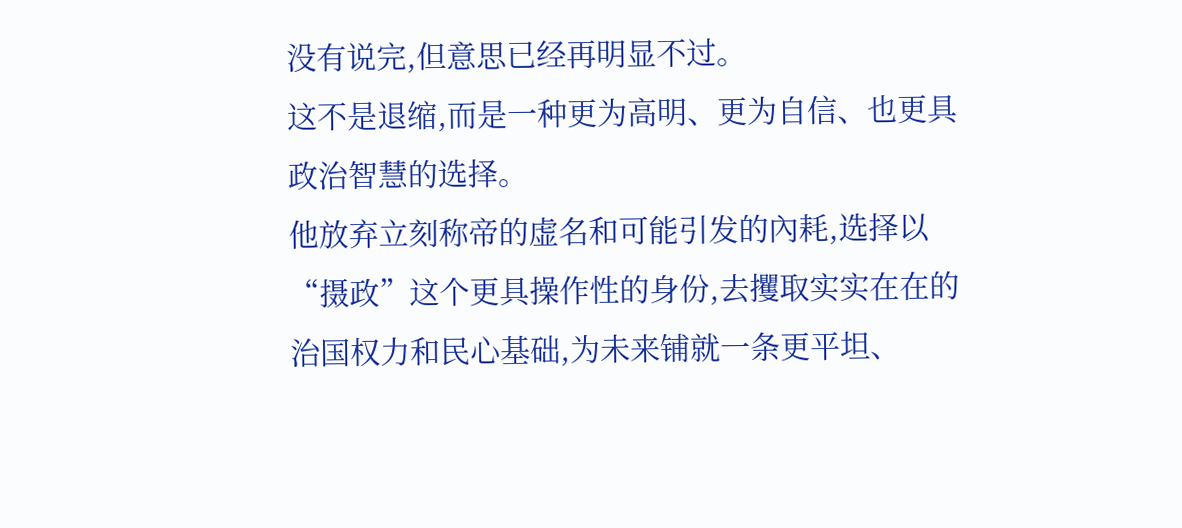没有说完,但意思已经再明显不过。
这不是退缩,而是一种更为高明、更为自信、也更具政治智慧的选择。
他放弃立刻称帝的虚名和可能引发的內耗,选择以“摄政”这个更具操作性的身份,去攫取实实在在的治国权力和民心基础,为未来铺就一条更平坦、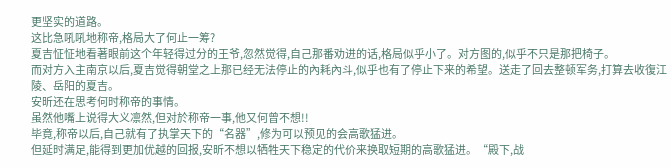更坚实的道路。
这比急吼吼地称帝,格局大了何止一筹?
夏吉怔怔地看著眼前这个年轻得过分的王爷,忽然觉得,自己那番劝进的话,格局似乎小了。对方图的,似乎不只是那把椅子。
而对方入主南京以后,夏吉觉得朝堂之上那已经无法停止的內耗內斗,似乎也有了停止下来的希望。送走了回去整顿军务,打算去收復江陵、岳阳的夏吉。
安昕还在思考何时称帝的事情。
虽然他嘴上说得大义凛然,但对於称帝一事,他又何曾不想!!
毕竟,称帝以后,自己就有了执掌天下的“名器”,修为可以预见的会高歌猛进。
但延时满足,能得到更加优越的回报,安昕不想以牺牲天下稳定的代价来换取短期的高歌猛进。“殿下,战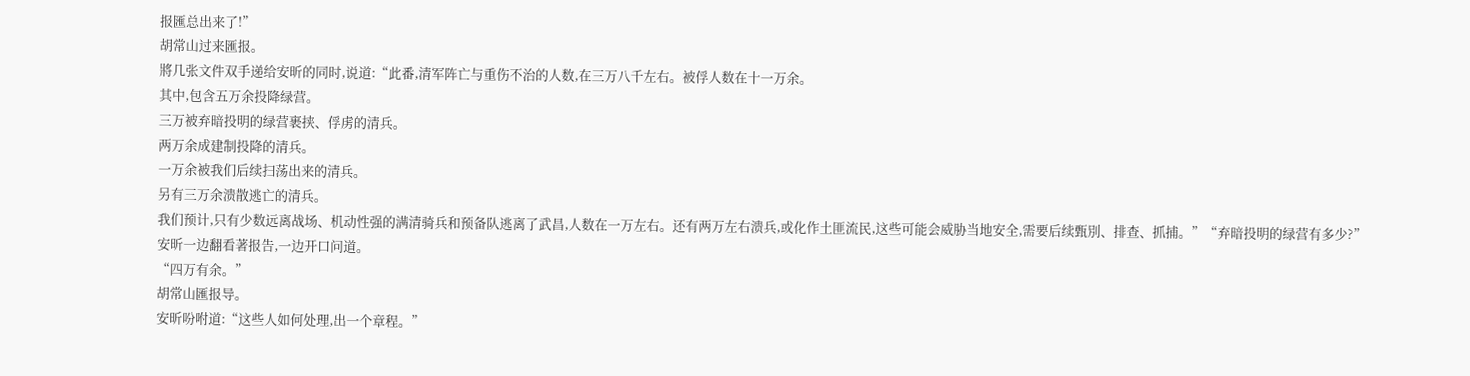报匯总出来了!”
胡常山过来匯报。
將几张文件双手递给安昕的同时,说道:“此番,清军阵亡与重伤不治的人数,在三万八千左右。被俘人数在十一万余。
其中,包含五万余投降绿营。
三万被弃暗投明的绿营裹挟、俘虏的清兵。
两万余成建制投降的清兵。
一万余被我们后续扫荡出来的清兵。
另有三万余溃散逃亡的清兵。
我们预计,只有少数远离战场、机动性强的满清骑兵和预备队逃离了武昌,人数在一万左右。还有两万左右溃兵,或化作土匪流民,这些可能会威胁当地安全,需要后续甄別、排查、抓捕。”“弃暗投明的绿营有多少?”
安昕一边翻看著报告,一边开口问道。
“四万有余。”
胡常山匯报导。
安昕吩咐道:“这些人如何处理,出一个章程。”